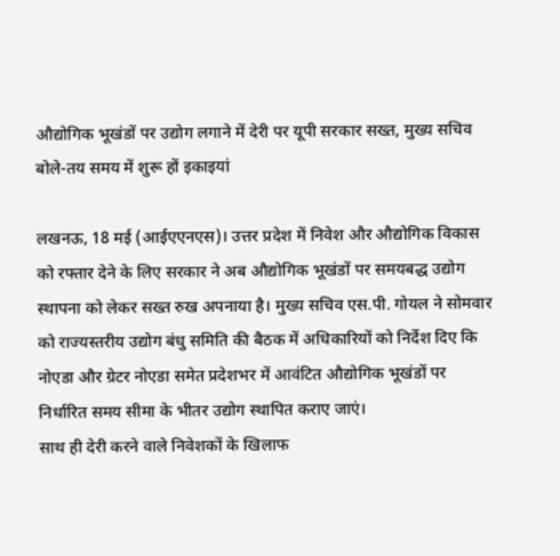औद्योगिक भूखंडों पर उद्योग लगाने में देरी पर यूपी सरकार सख्त, मुख्य सचिव बोले-तय समय में शुरू हों इकाइयां

लखनऊ, 18 मई (आईएएनएस)। उत्तर प्रदेश में निवेश और औद्योगिक विकास को रफ्तार देने के लिए सरकार ने अब औद्योगिक भूखंडों पर समयबद्ध उद्योग स्थापना को लेकर सख्त रुख अपनाया है। मुख्य सचिव एस.पी. गोयल ने सोमवार को राज्यस्तरीय उद्योग बंधु समिति की बैठक में अधिकारियों को निर्देश दिए कि नोएडा और ग्रेटर नोएडा समेत प्रदेशभर में आवंटित औद्योगिक भूखंडों पर निर्धारित समय सीमा के भीतर उद्योग स्थापित कराए जाएं।
साथ ही देरी करने वाले निवेशकों के खिलाफ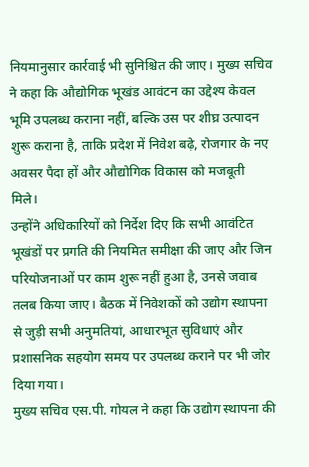नियमानुसार कार्रवाई भी सुनिश्चित की जाए। मुख्य सचिव ने कहा कि औद्योगिक भूखंड आवंटन का उद्देश्य केवल भूमि उपलब्ध कराना नहीं, बल्कि उस पर शीघ्र उत्पादन शुरू कराना है, ताकि प्रदेश में निवेश बढ़े, रोजगार के नए अवसर पैदा हों और औद्योगिक विकास को मजबूती मिले।
उन्होंने अधिकारियों को निर्देश दिए कि सभी आवंटित भूखंडों पर प्रगति की नियमित समीक्षा की जाए और जिन परियोजनाओं पर काम शुरू नहीं हुआ है, उनसे जवाब तलब किया जाए। बैठक में निवेशकों को उद्योग स्थापना से जुड़ी सभी अनुमतियां, आधारभूत सुविधाएं और प्रशासनिक सहयोग समय पर उपलब्ध कराने पर भी जोर दिया गया।
मुख्य सचिव एस.पी. गोयल ने कहा कि उद्योग स्थापना की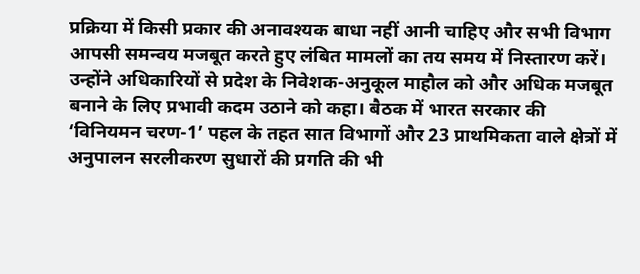प्रक्रिया में किसी प्रकार की अनावश्यक बाधा नहीं आनी चाहिए और सभी विभाग आपसी समन्वय मजबूत करते हुए लंबित मामलों का तय समय में निस्तारण करें।
उन्होंने अधिकारियों से प्रदेश के निवेशक-अनुकूल माहौल को और अधिक मजबूत बनाने के लिए प्रभावी कदम उठाने को कहा। बैठक में भारत सरकार की ‘विनियमन चरण-1’ पहल के तहत सात विभागों और 23 प्राथमिकता वाले क्षेत्रों में अनुपालन सरलीकरण सुधारों की प्रगति की भी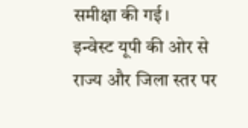समीक्षा की गई।
इन्वेस्ट यूपी की ओर से राज्य और जिला स्तर पर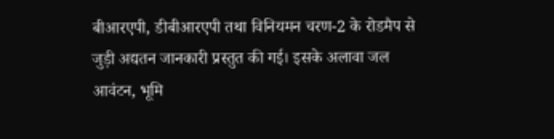बीआरएपी, डीबीआरएपी तथा विनियमन चरण-2 के रोडमैप से जुड़ी अद्यतन जानकारी प्रस्तुत की गई। इसके अलावा जल आवंटन, भूमि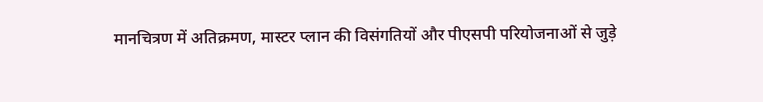मानचित्रण में अतिक्रमण, मास्टर प्लान की विसंगतियों और पीएसपी परियोजनाओं से जुड़े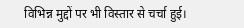विभिन्न मुद्दों पर भी विस्तार से चर्चा हुई।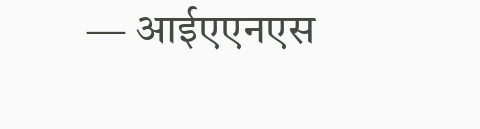— आईएएनएस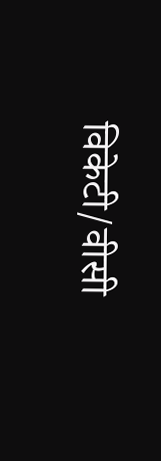विकेटी/वीसी